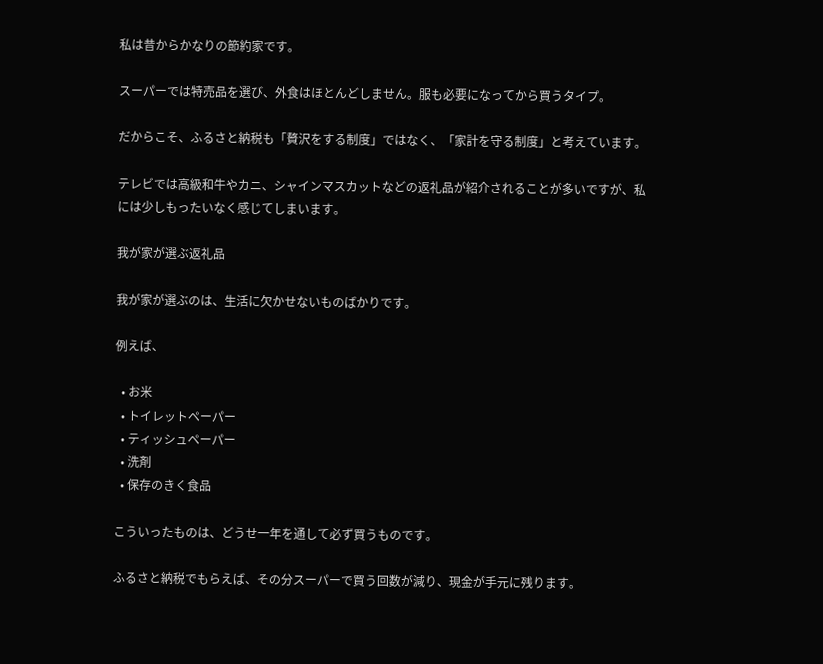私は昔からかなりの節約家です。

スーパーでは特売品を選び、外食はほとんどしません。服も必要になってから買うタイプ。

だからこそ、ふるさと納税も「贅沢をする制度」ではなく、「家計を守る制度」と考えています。

テレビでは高級和牛やカニ、シャインマスカットなどの返礼品が紹介されることが多いですが、私には少しもったいなく感じてしまいます。

我が家が選ぶ返礼品

我が家が選ぶのは、生活に欠かせないものばかりです。

例えば、

  • お米
  • トイレットペーパー
  • ティッシュペーパー
  • 洗剤
  • 保存のきく食品

こういったものは、どうせ一年を通して必ず買うものです。

ふるさと納税でもらえば、その分スーパーで買う回数が減り、現金が手元に残ります。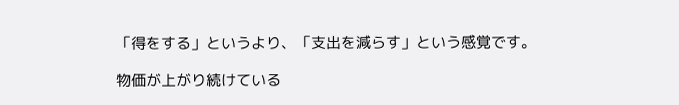「得をする」というより、「支出を減らす」という感覚です。

物価が上がり続けている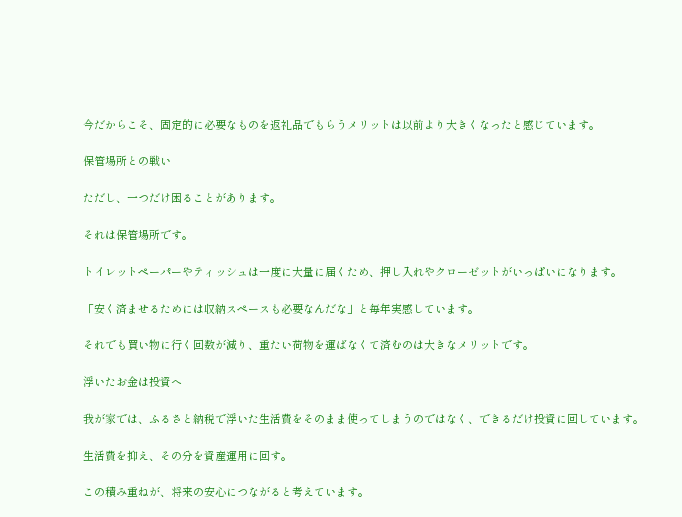今だからこそ、固定的に必要なものを返礼品でもらうメリットは以前より大きくなったと感じています。

保管場所との戦い

ただし、一つだけ困ることがあります。

それは保管場所です。

トイレットペーパーやティッシュは一度に大量に届くため、押し入れやクローゼットがいっぱいになります。

「安く済ませるためには収納スペースも必要なんだな」と毎年実感しています。

それでも買い物に行く回数が減り、重たい荷物を運ばなくて済むのは大きなメリットです。

浮いたお金は投資へ

我が家では、ふるさと納税で浮いた生活費をそのまま使ってしまうのではなく、できるだけ投資に回しています。

生活費を抑え、その分を資産運用に回す。

この積み重ねが、将来の安心につながると考えています。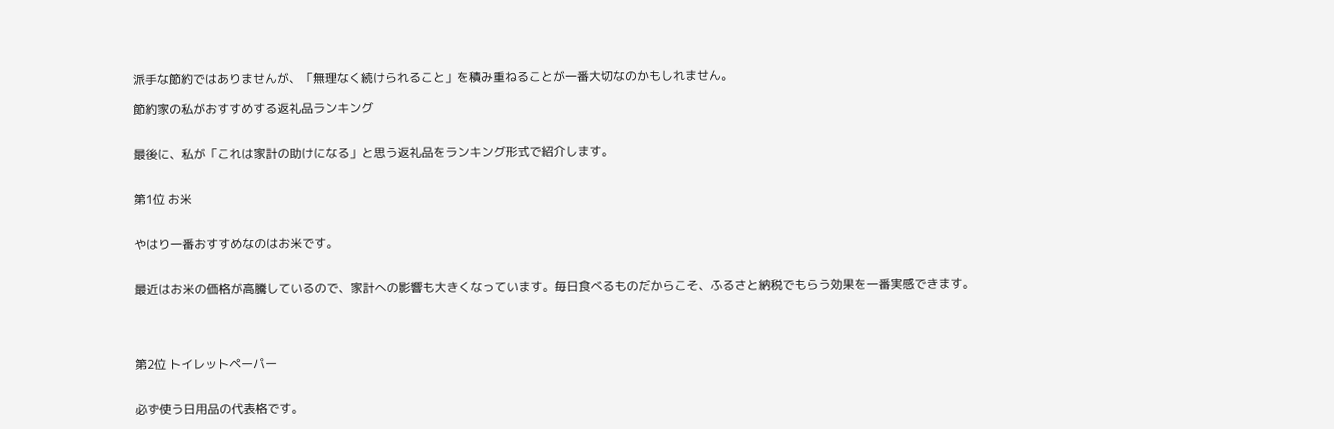派手な節約ではありませんが、「無理なく続けられること」を積み重ねることが一番大切なのかもしれません。

節約家の私がおすすめする返礼品ランキング


最後に、私が「これは家計の助けになる」と思う返礼品をランキング形式で紹介します。


第1位 お米


やはり一番おすすめなのはお米です。


最近はお米の価格が高騰しているので、家計への影響も大きくなっています。毎日食べるものだからこそ、ふるさと納税でもらう効果を一番実感できます。




第2位 トイレットペーパー


必ず使う日用品の代表格です。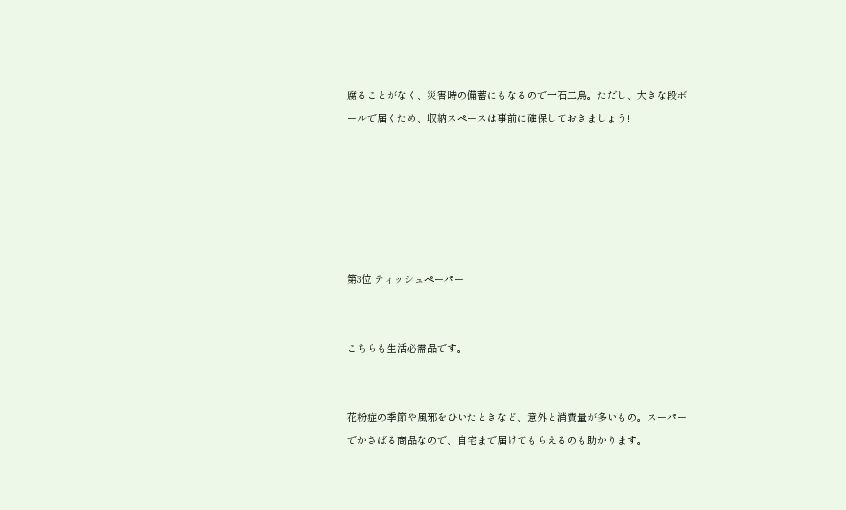腐ることがなく、災害時の備蓄にもなるので一石二鳥。ただし、大きな段ボールで届くため、収納スペースは事前に確保しておきましょう!






第3位 ティッシュペーパー


こちらも生活必需品です。


花粉症の季節や風邪をひいたときなど、意外と消費量が多いもの。スーパーでかさばる商品なので、自宅まで届けてもらえるのも助かります。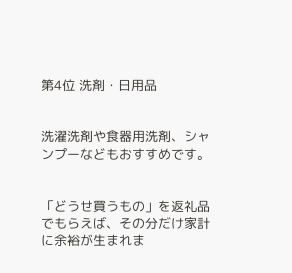第4位 洗剤・日用品


洗濯洗剤や食器用洗剤、シャンプーなどもおすすめです。


「どうせ買うもの」を返礼品でもらえば、その分だけ家計に余裕が生まれま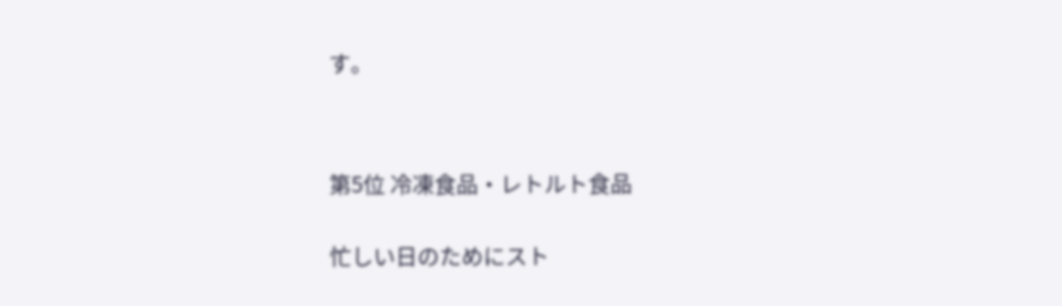す。




第5位 冷凍食品・レトルト食品


忙しい日のためにスト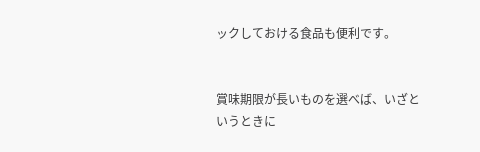ックしておける食品も便利です。


賞味期限が長いものを選べば、いざというときに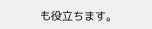も役立ちます。